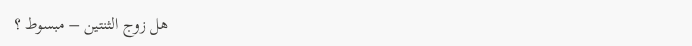هل زوج الثنتين – مبسوط ؟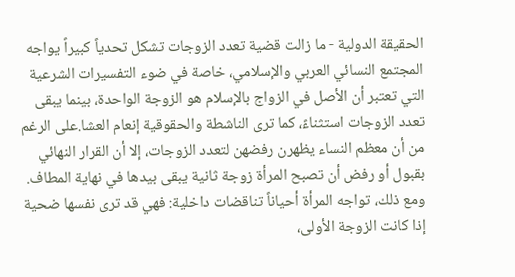الحقيقة الدولية - ما زالت قضية تعدد الزوجات تشكل تحدياً كبيراً يواجه المجتمع النسائي العربي والإسلامي، خاصة في ضوء التفسيرات الشرعية التي تعتبر أن الأصل في الزواج بالإسلام هو الزوجة الواحدة، بينما يبقى تعدد الزوجات استثناءً، كما ترى الناشطة والحقوقية إنعام العشا.على الرغم من أن معظم النساء يظهرن رفضهن لتعدد الزوجات، إلا أن القرار النهائي بقبول أو رفض أن تصبح المرأة زوجة ثانية يبقى بيدها في نهاية المطاف. ومع ذلك، تواجه المرأة أحياناً تناقضات داخلية: فهي قد ترى نفسها ضحية إذا كانت الزوجة الأولى،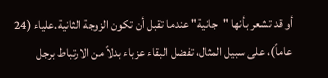أو قد تشعر بأنها "جانية" عندما تقبل أن تكون الزوجة الثانية.علياء (24 عاماً)، على سبيل المثال، تفضل البقاء عزباء بدلاً من الارتباط برجل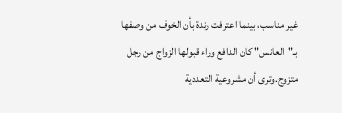غير مناسب، بينما اعترفت رندة بأن الخوف من وصفها بـ"العانس" كان الدافع وراء قبولها الزواج من رجل متزوج.وترى أن مشروعية التعددية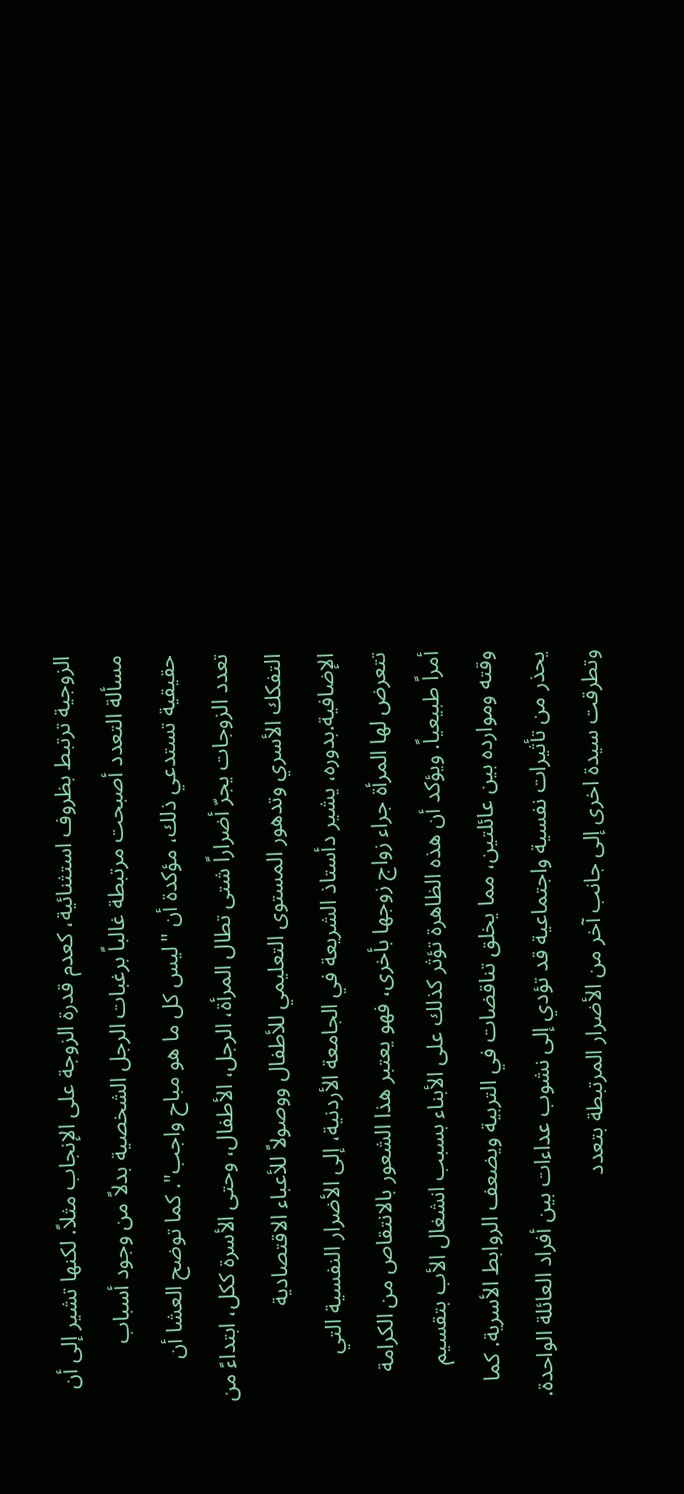الزوجية ترتبط بظروف استثنائية، كعدم قدرة الزوجة على الإنجاب مثلاً. لكنها تشير إلى أن مسألة التعدد أصبحت مرتبطة غالباً برغبات الرجل الشخصية بدلاً من وجود أسباب حقيقية تستدعي ذلك، مؤكدة أن "ليس كل ما هو مباح واجب". كما توضح العشا أن تعدد الزوجات يجرّ أضراراً شتى تطال المرأة، الرجل، الأطفال، وحتى الأسرة ككل، ابتداءً من التفكك الأسري وتدهور المستوى التعليمي للأطفال ووصولاً للأعباء الاقتصادية الإضافية.بدوره، يشير دأستاذ الشريعة في الجامعة الأردنية، إلى الأضرار النفسية التي تتعرض لها المرأة جراء زواج زوجها بأخرى، فهو يعتبر هذا الشعور بالانتقاص من الكرامة أمراً طبيعياً. ويؤكد أن هذه الظاهرة تؤثر كذلك على الأبناء بسبب انشغال الأب بتقسيم وقته وموارده بين عائلتين، مما يخلق تناقضات في التربية ويضعف الروابط الأسرية. كما يحذر من تأثيرات نفسية واجتماعية قد تؤدي إلى نشوب عداءات بين أفراد العائلة الواحدة. وتطرقت سيدة اخرى إلى جانب آخر من الأضرار المرتبطة بتعدد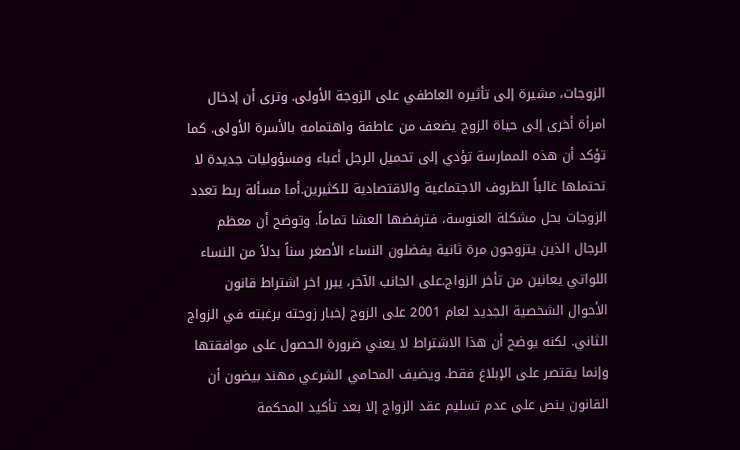الزوجات، مشيرة إلى تأثيره العاطفي على الزوجة الأولى. وترى أن إدخال امرأة أخرى إلى حياة الزوج يضعف من عاطفة واهتمامه بالأسرة الأولى. كما تؤكد أن هذه الممارسة تؤدي إلى تحميل الرجل أعباء ومسؤوليات جديدة لا تحتملها غالباً الظروف الاجتماعية والاقتصادية للكثيرين.أما مسألة ربط تعدد الزوجات بحل مشكلة العنوسة، فترفضها العشا تماماً. وتوضح أن معظم الرجال الذين يتزوجون مرة ثانية يفضلون النساء الأصغر سناً بدلاً من النساء اللواتي يعانين من تأخر الزواج.على الجانب الآخر، يبرر اخر اشتراط قانون الأحوال الشخصية الجديد لعام 2001 على الزوج إخبار زوجته برغبته في الزواج الثاني. لكنه يوضح أن هذا الاشتراط لا يعني ضرورة الحصول على موافقتها وإنما يقتصر على الإبلاغ فقط. ويضيف المحامي الشرعي مهند بيضون أن القانون ينص على عدم تسليم عقد الزواج إلا بعد تأكيد المحكمة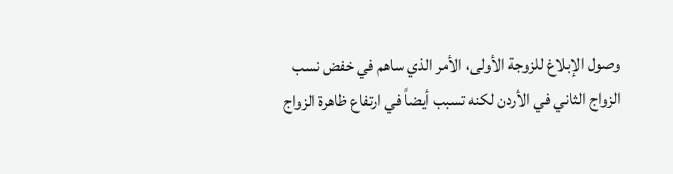وصول الإبلاغ للزوجة الأولى، الأمر الذي ساهم في خفض نسب الزواج الثاني في الأردن لكنه تسبب أيضاً في ارتفاع ظاهرة الزواج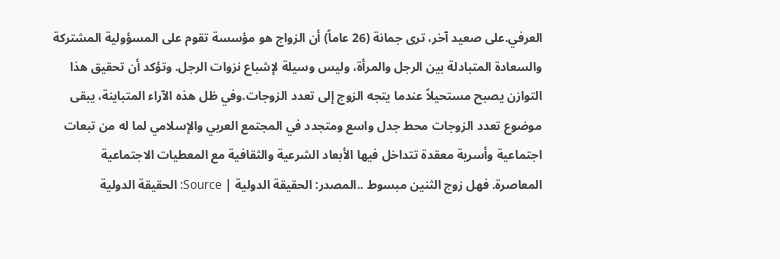العرفي.على صعيد آخر، ترى جمانة (26 عاماً) أن الزواج هو مؤسسة تقوم على المسؤولية المشتركة والسعادة المتبادلة بين الرجل والمرأة، وليس وسيلة لإشباع نزوات الرجل. وتؤكد أن تحقيق هذا التوازن يصبح مستحيلاً عندما يتجه الزوج إلى تعدد الزوجات.وفي ظل هذه الآراء المتباينة، يبقى موضوع تعدد الزوجات محط جدل واسع ومتجدد في المجتمع العربي والإسلامي لما له من تبعات اجتماعية وأسرية معقدة تتداخل فيها الأبعاد الشرعية والثقافية مع المعطيات الاجتماعية المعاصرة. فهل زوج الثنين مبسوط ..المصدر: الحقيقة الدولية | Source: الحقيقة الدولية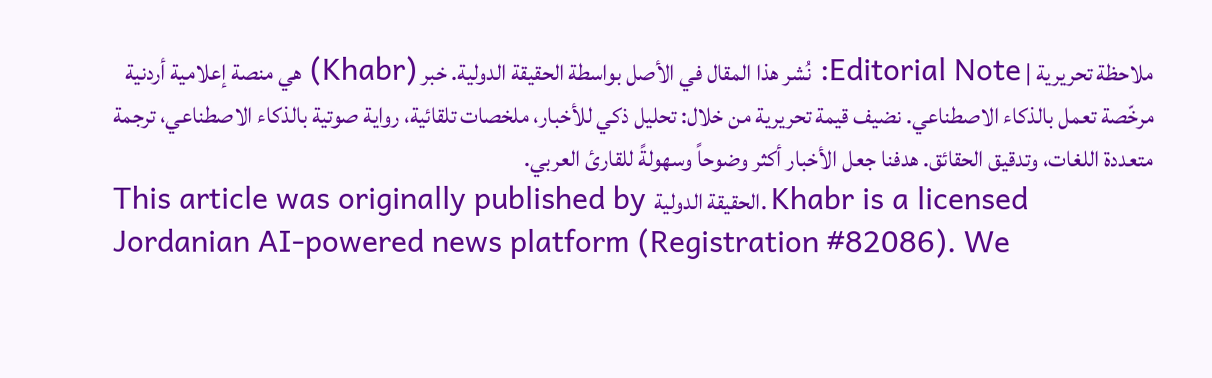ملاحظة تحريرية | Editorial Note: نُشر هذا المقال في الأصل بواسطة الحقيقة الدولية. خبر (Khabr) هي منصة إعلامية أردنية مرخّصة تعمل بالذكاء الاصطناعي. نضيف قيمة تحريرية من خلال: تحليل ذكي للأخبار، ملخصات تلقائية، رواية صوتية بالذكاء الاصطناعي، ترجمة متعددة اللغات، وتدقيق الحقائق. هدفنا جعل الأخبار أكثر وضوحاً وسهولةً للقارئ العربي.
This article was originally published by الحقيقة الدولية. Khabr is a licensed Jordanian AI-powered news platform (Registration #82086). We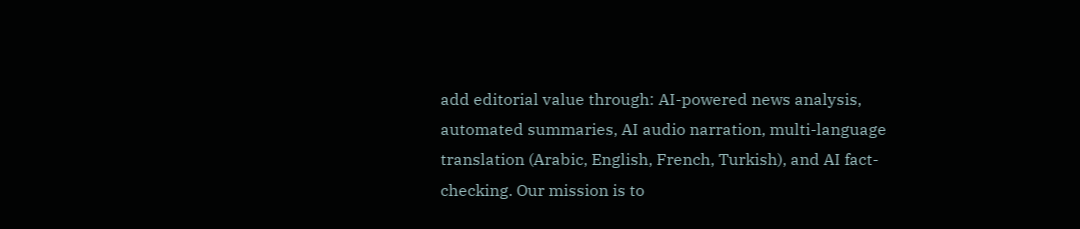add editorial value through: AI-powered news analysis, automated summaries, AI audio narration, multi-language translation (Arabic, English, French, Turkish), and AI fact-checking. Our mission is to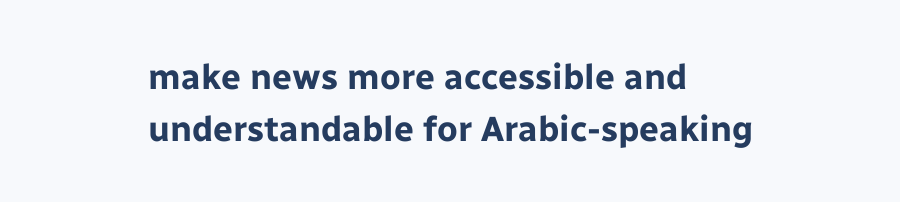make news more accessible and understandable for Arabic-speaking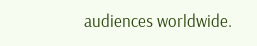audiences worldwide.